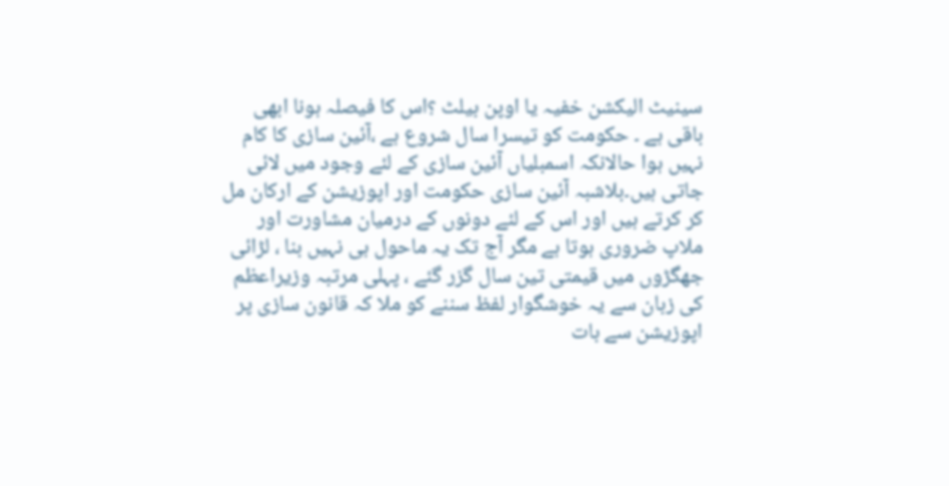سینیٹ الیکشن خفیہ یا اوپن بیلٹ ؟اس کا فیصلہ ہونا ابھی باقی ہے ۔ حکومت کو تیسرا سال شروع ہے ،آئین سازی کا کام نہیں ہوا حالانکہ اسمبلیاں آئین سازی کے لئے وجود میں لائی جاتی ہیں۔بلاشبہ آئین سازی حکومت اور اپوزیشن کے ارکان مل کر کرتے ہیں اور اس کے لئے دونوں کے درمیان مشاورت اور ملاپ ضروری ہوتا ہے مگر آج تک یہ ماحول ہی نہیں بنا ، لڑائی جھگڑوں میں قیمتی تین سال گزر گئے ، پہلی مرتبہ وزیراعظم کی زبان سے یہ خوشگوار لفظ سننے کو ملا کہ قانون سازی پر اپوزیشن سے بات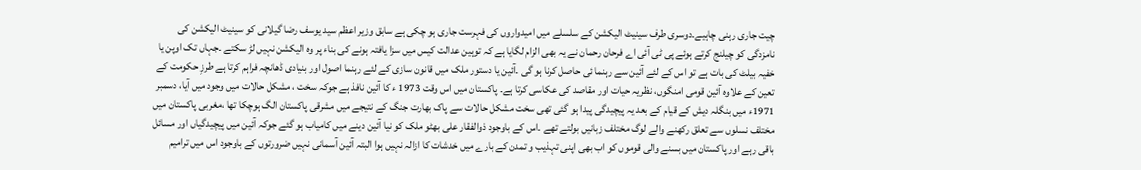چیت جاری رہنی چاہیے۔دوسری طرف سینیٹ الیکشن کے سلسلے میں امیدواروں کی فہرست جاری ہو چکی ہے سابق وزیر اعظم سید یوسف رضا گیلانی کو سینیٹ الیکشن کی نامزدگی کو چیلنج کرتے ہوئے پی ٹی آئی اے فرحان رحمان نے یہ بھی الزام لگایا ہے کہ توہین عدالت کیس میں سزا یافتہ ہونے کی بناء پر وہ الیکشن نہیں لڑ سکتے ۔جہاں تک اوپن یا خفیہ بیلٹ کی بات ہے تو اس کے لئے آئین سے رہنما ئی حاصل کرنا ہو گی ۔آئین یا دستور ملک میں قانون سازی کے لئے رہنما اصول اور بنیادی ڈھانچہ فراہم کرتا ہے طرزِ حکومت کے تعین کے علاوہ آئین قومی امنگوں، نظریہ حیات اور مقاصد کی عکاسی کرتا ہے۔ پاکستان میں اس وقت 1973 ء کا آئین نافذ ہے جوکہ سخت ، مشکل حالات میں وجود میں آیا، دسمبر 1971ء میں بنگلہ دیش کے قیام کے بعد یہ پیچیدگی پیدا ہو گئی تھی سخت مشکل حالات سے پاک بھارت جنگ کے نتیجے میں مشرقی پاکستان الگ ہوچکا تھا ،مغربی پاکستان میں مختلف نسلوں سے تعلق رکھنے والے لوگ مختلف زبانیں بولتے تھے ۔اس کے باوجود ذوالفقار علی بھٹو ملک کو نیا آئین دینے میں کامیاب ہو گئے جوکہ آئین میں پیچیدگیاں اور مسائل باقی رہے اور پاکستان میں بسنے والی قوموں کو اب بھی اپنی تہذیب و تمدن کے بارے میں خدشات کا ازالہ نہیں ہوا البتہ آئین آسمانی نہیں ضرورتوں کے باوجود اس میں ترامیم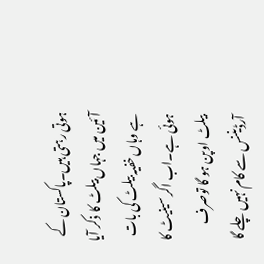ہوتی رہتی ہیں۔پاکستان کے آئین میں جہاں بیلٹ کا ذکر آیا ہے وہاں خفیہ بیلٹ کی بات ہوئی ہے۔اب اگر سینیٹ کا بیلٹ اوپن ہو گا توصرف آرڈیننس سے کام نہیں چلے گا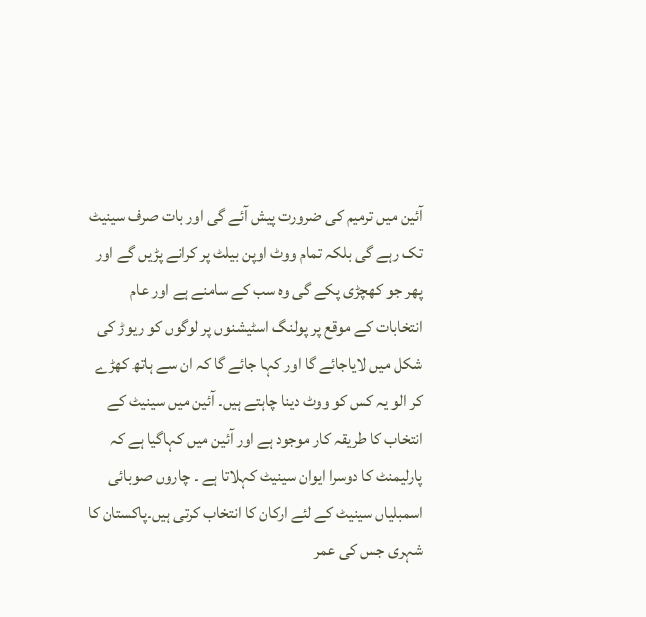آئین میں ترمیم کی ضرورت پیش آئے گی اور بات صرف سینیٹ تک رہے گی بلکہ تمام ووٹ اوپن بیلٹ پر کرانے پڑیں گے اور پھر جو کھچڑی پکے گی وہ سب کے سامنے ہے اور عام انتخابات کے موقع پر پولنگ اسٹیشنوں پر لوگوں کو ریوڑ کی شکل میں لایاجائے گا اور کہا جائے گا کہ ان سے ہاتھ کھڑے کر الو یہ کس کو ووٹ دینا چاہتے ہیں۔ آئین میں سینیٹ کے انتخاب کا طریقہ کار موجود ہے اور آئین میں کہاگیا ہے کہ پارلیمنٹ کا دوسرا ایوان سینیٹ کہلاتا ہے ۔ چاروں صوبائی اسمبلیاں سینیٹ کے لئے ارکان کا انتخاب کرتی ہیں۔پاکستان کا شہری جس کی عمر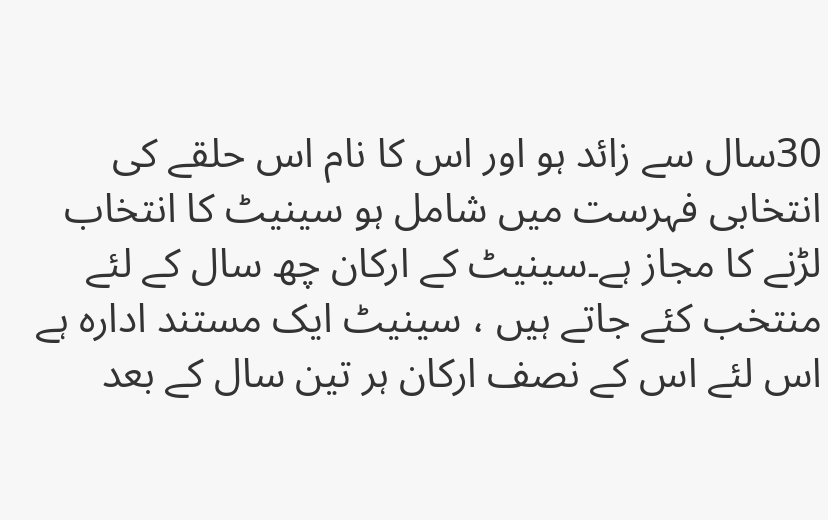30سال سے زائد ہو اور اس کا نام اس حلقے کی انتخابی فہرست میں شامل ہو سینیٹ کا انتخاب لڑنے کا مجاز ہے۔سینیٹ کے ارکان چھ سال کے لئے منتخب کئے جاتے ہیں ، سینیٹ ایک مستند ادارہ ہے اس لئے اس کے نصف ارکان ہر تین سال کے بعد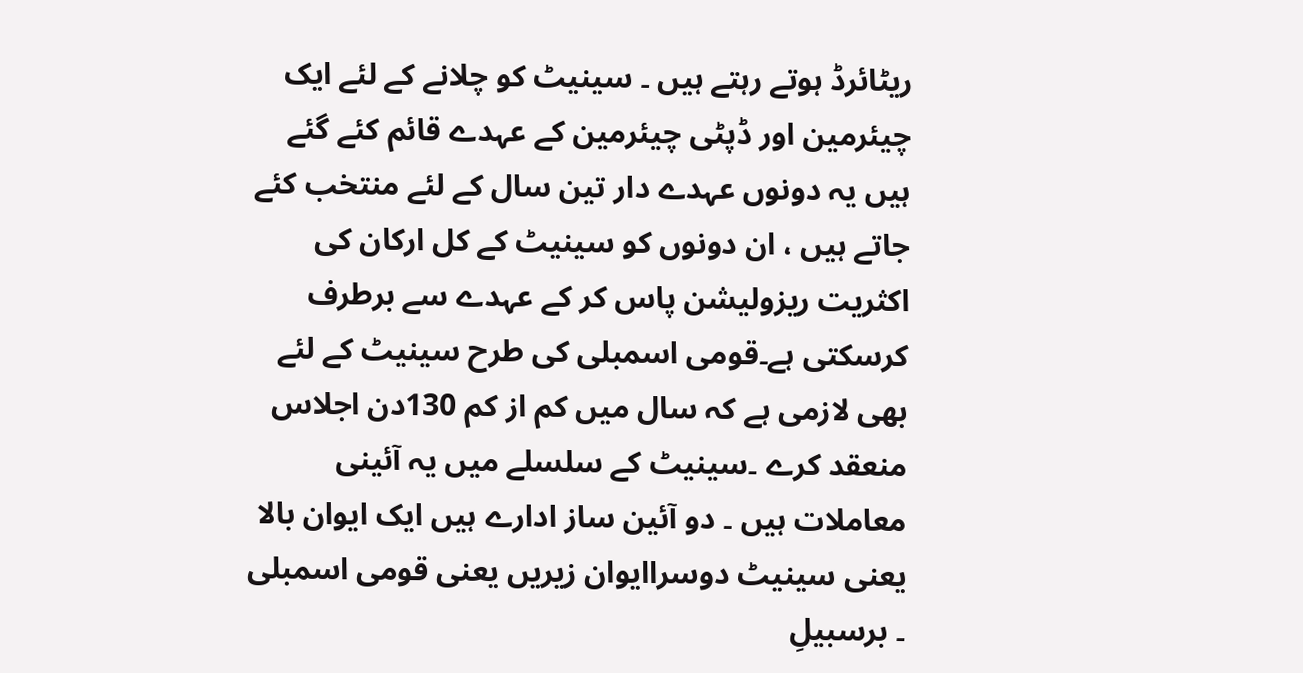ریٹائرڈ ہوتے رہتے ہیں ۔ سینیٹ کو چلانے کے لئے ایک چیئرمین اور ڈپٹی چیئرمین کے عہدے قائم کئے گئے ہیں یہ دونوں عہدے دار تین سال کے لئے منتخب کئے جاتے ہیں ، ان دونوں کو سینیٹ کے کل ارکان کی اکثریت ریزولیشن پاس کر کے عہدے سے برطرف کرسکتی ہے۔قومی اسمبلی کی طرح سینیٹ کے لئے بھی لازمی ہے کہ سال میں کم از کم 130دن اجلاس منعقد کرے ۔سینیٹ کے سلسلے میں یہ آئینی معاملات ہیں ۔ دو آئین ساز ادارے ہیں ایک ایوان بالا یعنی سینیٹ دوسراایوان زیریں یعنی قومی اسمبلی ۔ برسبیلِ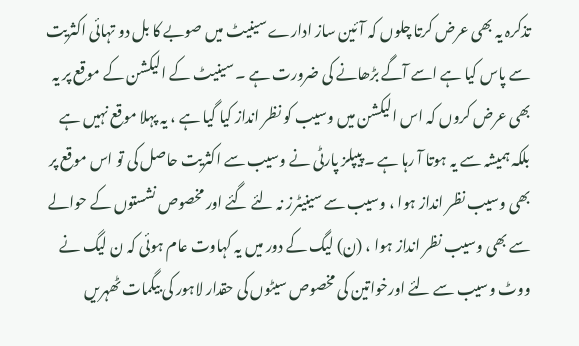تذکرہ یہ بھی عرض کرتا چلوں کہ آئین ساز ادارے سینیٹ میں صوبے کا بل دو تہائی اکثریت سے پاس کیا ہے اسے آگے بڑھانے کی ضرورت ہے ۔ سینیٹ کے الیکشن کے موقع پر یہ بھی عرض کروں کہ اس الیکشن میں وسیب کو نظر انداز کیا گیا ہے ، یہ پہلا موقع نہیں ہے بلکہ ہمیشہ سے یہ ہوتا آ رہا ہے ۔ پیپلز پارٹی نے وسیب سے اکثریت حاصل کی تو اس موقع پر بھی وسیب نظر انداز ہوا ، وسیب سے سینیٹرز نہ لئے گئے اور مخصوص نشستوں کے حوالے سے بھی وسیب نظر انداز ہوا ، (ن) لیگ کے دور میں یہ کہاوت عام ہوئی کہ ن لیگ نے ووٹ وسیب سے لئے اورخواتین کی مخصوص سیٹوں کی حقدار لاہور کی بیگمات ٹھہریں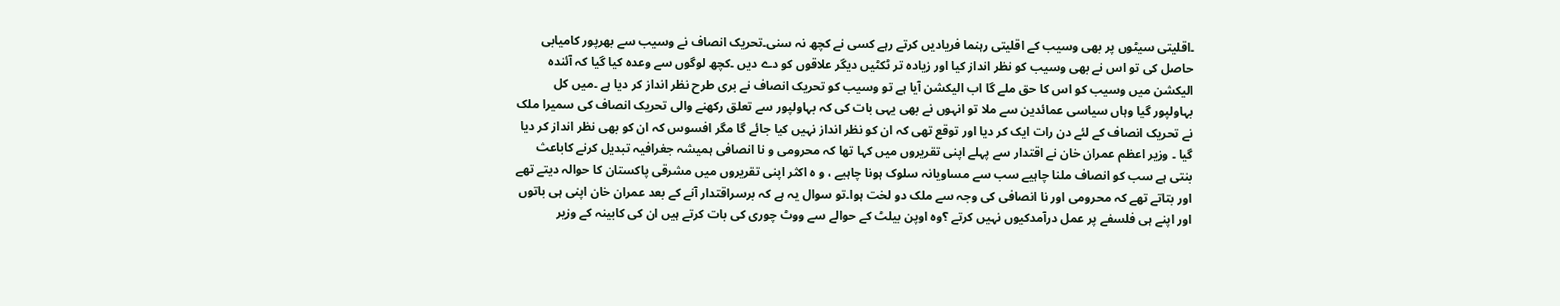۔اقلیتی سیٹوں پر بھی وسیب کے اقلیتی رہنما فریادیں کرتے رہے کسی نے کچھ نہ سنی۔تحریک انصاف نے وسیب سے بھرپور کامیابی حاصل کی تو اس نے بھی وسیب کو نظر انداز کیا اور زیادہ تر ٹکٹیں دیگر علاقوں کو دے دیں ۔کچھ لوگوں سے وعدہ کیا گیا کہ آئندہ الیکشن میں وسیب کو اس کا حق ملے گا اب الیکشن آیا ہے تو وسیب کو تحریک انصاف نے بری طرح نظر انداز کر دیا ہے ۔میں کل بہاولپور گیا وہاں سیاسی عمائدین سے ملا تو انہوں نے بھی یہی بات کی کہ بہاولپور سے تعلق رکھنے والی تحریک انصاف کی سمیرا ملک نے تحریک انصاف کے لئے دن رات ایک کر دیا اور توقع تھی کہ ان کو نظر انداز نہیں کیا جائے گا مگر افسوس کہ ان کو بھی نظر انداز کر دیا گیا ۔ وزیر اعظم عمران خان نے اقتدار سے پہلے اپنی تقریروں میں کہا تھا کہ محرومی و نا انصافی ہمیشہ جغرافیہ تبدیل کرنے کاباعث بنتی ہے سب کو انصاف ملنا چاہیے سب سے مساویانہ سلوک ہونا چاہیے ، و ہ اکثر اپنی تقریروں میں مشرقی پاکستان کا حوالہ دیتے تھے اور بتاتے تھے کہ محرومی اور نا انصافی کی وجہ سے ملک دو لخت ہوا۔تو سوال یہ ہے کہ برسراقتدار آنے کے بعد عمران خان اپنی ہی باتوں اور اپنے ہی فلسفے پر عمل درآمدکیوں نہیں کرتے ؟وہ اوپن بیلٹ کے حوالے سے ووٹ چوری کی بات کرتے ہیں ان کی کابینہ کے وزیر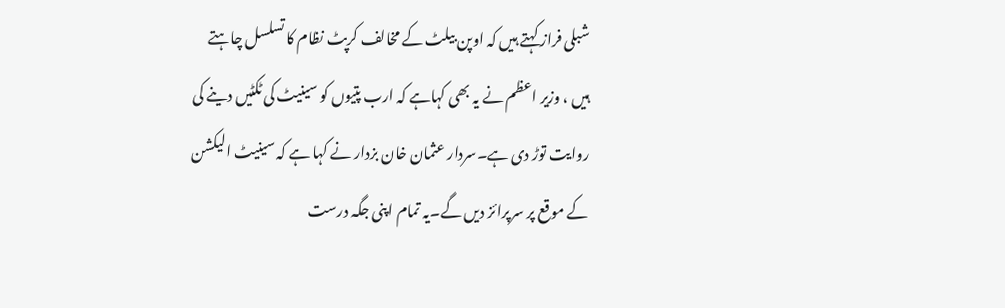شبلی فراز کہتے ہیں کہ اوپن بیلٹ کے مخالف کرپٹ نظام کا تسلسل چاہتے ہیں ، وزیر اعظم نے یہ بھی کہاہے کہ ارب پتیوں کو سینیٹ کی ٹکٹیں دینے کی روایت توڑ دی ہے۔سردار عثمان خان بزدار نے کہا ہے کہ سینیٹ الیکشن کے موقع پر سرپرائز دیں گے۔یہ تمام اپنی جگہ درست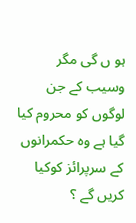ہو ں گی مگر وسیب کے جن لوگوں کو محروم کیا گیا ہے وہ حکمرانوں کے سرپرائز کوکیا کریں گے ؟